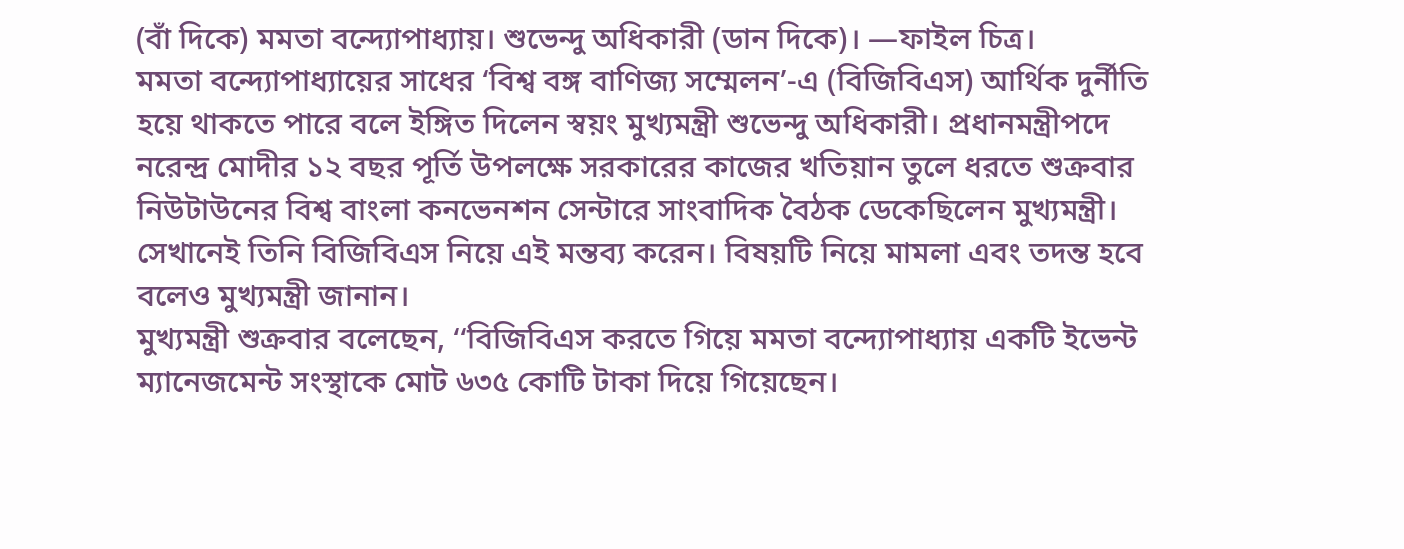(বাঁ দিকে) মমতা বন্দ্যোপাধ্যায়। শুভেন্দু অধিকারী (ডান দিকে)। —ফাইল চিত্র।
মমতা বন্দ্যোপাধ্যায়ের সাধের ‘বিশ্ব বঙ্গ বাণিজ্য সম্মেলন’-এ (বিজিবিএস) আর্থিক দুর্নীতি হয়ে থাকতে পারে বলে ইঙ্গিত দিলেন স্বয়ং মুখ্যমন্ত্রী শুভেন্দু অধিকারী। প্রধানমন্ত্রীপদে নরেন্দ্র মোদীর ১২ বছর পূর্তি উপলক্ষে সরকারের কাজের খতিয়ান তুলে ধরতে শুক্রবার নিউটাউনের বিশ্ব বাংলা কনভেনশন সেন্টারে সাংবাদিক বৈঠক ডেকেছিলেন মুখ্যমন্ত্রী। সেখানেই তিনি বিজিবিএস নিয়ে এই মন্তব্য করেন। বিষয়টি নিয়ে মামলা এবং তদন্ত হবে বলেও মুখ্যমন্ত্রী জানান।
মুখ্যমন্ত্রী শুক্রবার বলেছেন, ‘‘বিজিবিএস করতে গিয়ে মমতা বন্দ্যোপাধ্যায় একটি ইভেন্ট ম্যানেজমেন্ট সংস্থাকে মোট ৬৩৫ কোটি টাকা দিয়ে গিয়েছেন।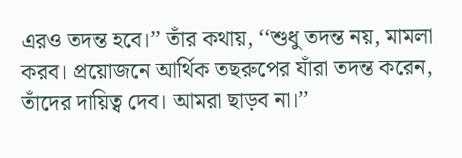এরও তদন্ত হবে।’’ তাঁর কথায়, ‘‘শুধু তদন্ত নয়, মামলা করব। প্রয়োজনে আর্থিক তছরুপের যাঁরা তদন্ত করেন, তাঁদের দায়িত্ব দেব। আমরা ছাড়ব না।’’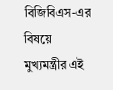বিজিবিএস-এর বিষয়ে মুখ্যমন্ত্রীর এই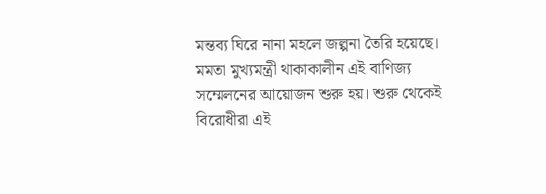মন্তব্য ঘিরে নানা মহলে জল্পনা তৈরি হয়েছে। মমতা মুখ্যমন্ত্রী থাকাকালীন এই বাণিজ্য সম্মেলনের আয়োজন শুরু হয়। শুরু থেকেই বিরোধীরা এই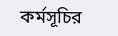কর্মসূচির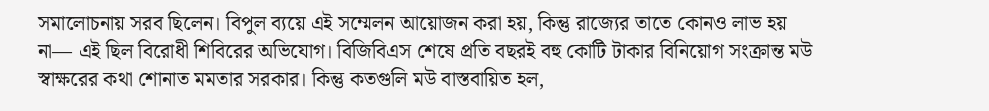সমালোচনায় সরব ছিলেন। বিপুল ব্যয়ে এই সম্মেলন আয়োজন করা হয়, কিন্তু রাজ্যের তাতে কোনও লাভ হয় না— এই ছিল বিরোধী শিবিরের অভিযোগ। বিজিবিএস শেষে প্রতি বছরই বহু কোটি টাকার বিনিয়োগ সংক্রান্ত মউ স্বাক্ষরের কথা শোনাত মমতার সরকার। কিন্তু কতগুলি মউ বাস্তবায়িত হল,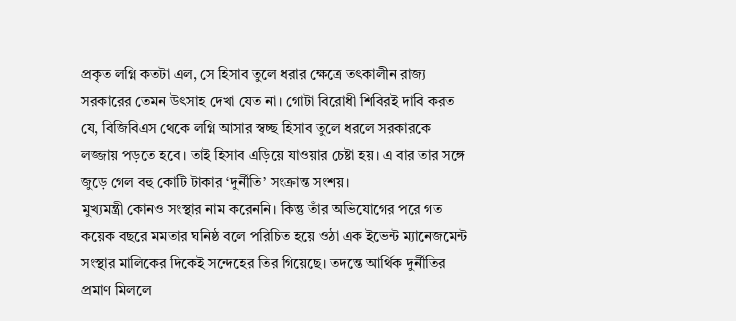প্রকৃত লগ্নি কতটা এল, সে হিসাব তুলে ধরার ক্ষেত্রে তৎকালীন রাজ্য সরকারের তেমন উৎসাহ দেখা যেত না। গোটা বিরোধী শিবিরই দাবি করত যে, বিজিবিএস থেকে লগ্নি আসার স্বচ্ছ হিসাব তুলে ধরলে সরকারকে লজ্জায় পড়তে হবে। তাই হিসাব এড়িয়ে যাওয়ার চেষ্টা হয়। এ বার তার সঙ্গে জুড়ে গেল বহু কোটি টাকার ‘দুর্নীতি’ সংক্রান্ত সংশয়।
মুখ্যমন্ত্রী কোনও সংস্থার নাম করেননি। কিন্তু তাঁর অভিযোগের পরে গত কয়েক বছরে মমতার ঘনিষ্ঠ বলে পরিচিত হয়ে ওঠা এক ইভেন্ট ম্যানেজমেন্ট সংস্থার মালিকের দিকেই সন্দেহের তির গিয়েছে। তদন্তে আর্থিক দুর্নীতির প্রমাণ মিললে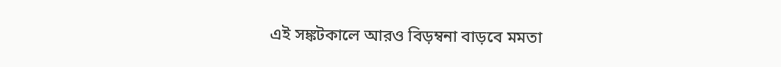এই সঙ্কটকালে আরও বিড়ম্বনা বাড়বে মমতা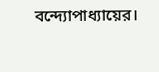বন্দ্যোপাধ্যায়ের।